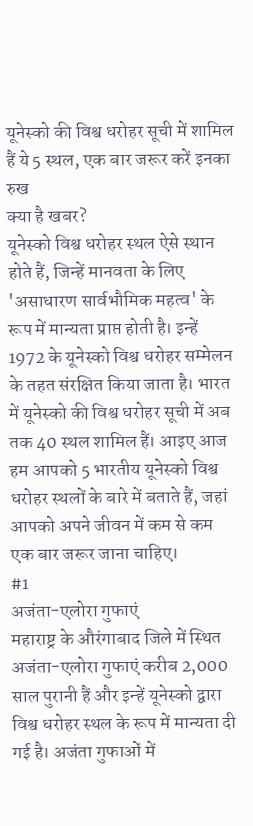यूनेस्को की विश्व धरोहर सूची में शामिल हैं ये 5 स्थल, एक बार जरूर करें इनका रुख
क्या है खबर?
यूनेस्को विश्व धरोहर स्थल ऐसे स्थान होते हैं, जिन्हें मानवता के लिए 'असाधारण सार्वभौमिक महत्व' के रूप में मान्यता प्राप्त होती है। इन्हें 1972 के यूनेस्को विश्व धरोहर सम्मेलन के तहत संरक्षित किया जाता है। भारत में यूनेस्को की विश्व धरोहर सूची में अब तक 40 स्थल शामिल हैं। आइए आज हम आपको 5 भारतीय यूनेस्को विश्व धरोहर स्थलों के बारे में बताते हैं, जहां आपको अपने जीवन में कम से कम एक बार जरूर जाना चाहिए।
#1
अजंता-एलोरा गुफाएं
महाराष्ट्र के औरंगाबाद जिले में स्थित अजंता-एलोरा गुफाएं करीब 2,000 साल पुरानी हैं और इन्हें यूनेस्को द्वारा विश्व धरोहर स्थल के रूप में मान्यता दी गई है। अजंता गुफाओं में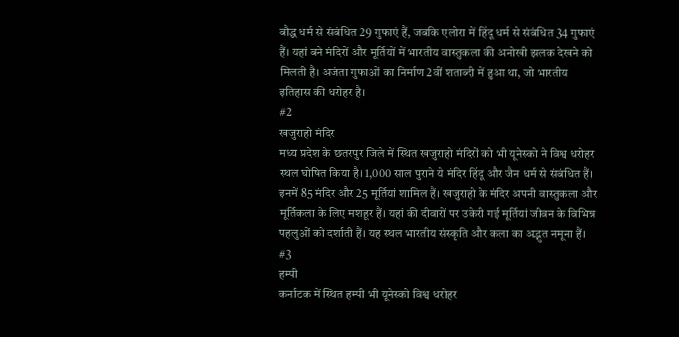बौद्ध धर्म से संबंधित 29 गुफाएं हैं, जबकि एलोरा में हिंदू धर्म से संबंधित 34 गुफाएं हैं। यहां बने मंदिरों और मूर्तियों में भारतीय वास्तुकला की अनोखी झलक देखने को मिलती है। अजंता गुफाओं का निर्माण 2वीं शताब्दी में हुआ था, जो भारतीय इतिहास की धरोहर है।
#2
खजुराहो मंदिर
मध्य प्रदेश के छतरपुर जिले में स्थित खजुराहो मंदिरों को भी यूनेस्को ने विश्व धरोहर स्थल घोषित किया है। 1,000 साल पुराने ये मंदिर हिंदू और जैन धर्म से संबंधित हैं। इनमें 85 मंदिर और 25 मूर्तियां शामिल हैं। खजुराहो के मंदिर अपनी वास्तुकला और मूर्तिकला के लिए मशहूर हैं। यहां की दीवारों पर उकेरी गई मूर्तियां जीवन के विभिन्न पहलुओं को दर्शाती हैं। यह स्थल भारतीय संस्कृति और कला का अद्भुत नमूना हैं।
#3
हम्पी
कर्नाटक में स्थित हम्पी भी यूनेस्को विश्व धरोहर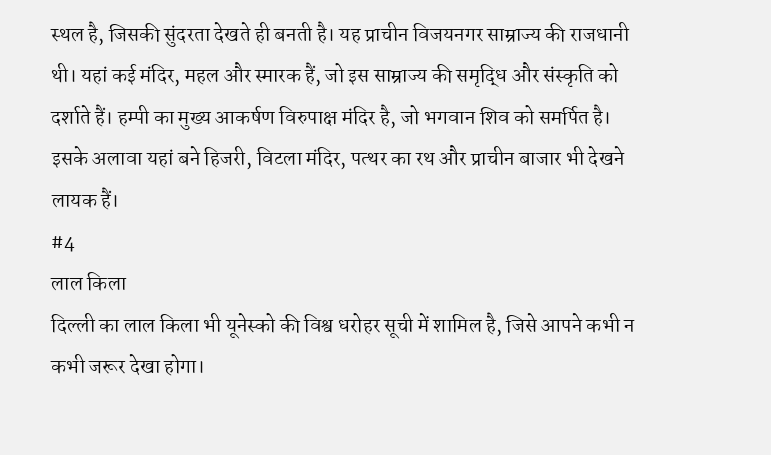स्थल है, जिसकी सुंदरता देखते ही बनती है। यह प्राचीन विजयनगर साम्राज्य की राजधानी थी। यहां कई मंदिर, महल और स्मारक हैं, जो इस साम्राज्य की समृद्धि और संस्कृति को दर्शाते हैं। हम्पी का मुख्य आकर्षण विरुपाक्ष मंदिर है, जो भगवान शिव को समर्पित है। इसके अलावा यहां बने हिजरी, विटला मंदिर, पत्थर का रथ और प्राचीन बाजार भी देखने लायक हैं।
#4
लाल किला
दिल्ली का लाल किला भी यूनेस्को की विश्व धरोहर सूची में शामिल है, जिसे आपने कभी न कभी जरूर देखा होगा।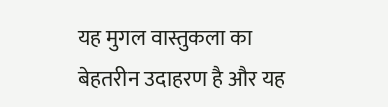यह मुगल वास्तुकला का बेहतरीन उदाहरण है और यह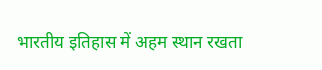भारतीय इतिहास में अहम स्थान रखता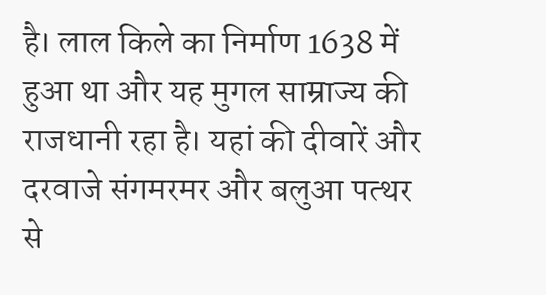है। लाल किले का निर्माण 1638 में हुआ था और यह मुगल साम्राज्य की राजधानी रहा है। यहां की दीवारें और दरवाजे संगमरमर और बलुआ पत्थर से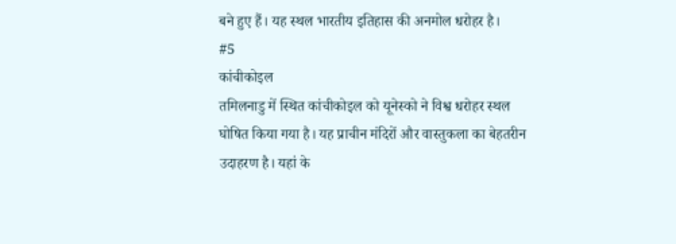बने हुए हैं। यह स्थल भारतीय इतिहास की अनमोल धरोहर है।
#5
कांचीकोइल
तमिलनाडु में स्थित कांचीकोइल को यूनेस्को ने विश्व धरोहर स्थल घोषित किया गया है। यह प्राचीन मंदिरों और वास्तुकला का बेहतरीन उदाहरण है। यहां के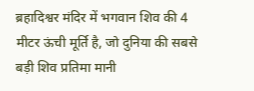ब्रहादिश्वर मंदिर में भगवान शिव की 4 मीटर ऊंची मूर्ति है, जो दुनिया की सबसे बड़ी शिव प्रतिमा मानी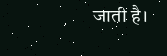जाती है।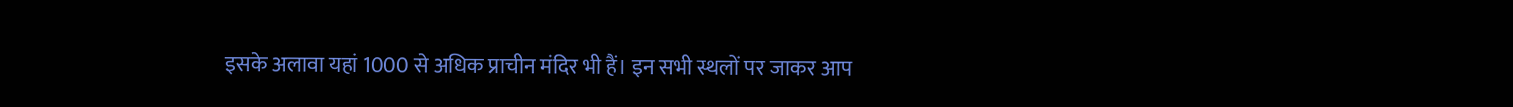इसके अलावा यहां 1000 से अधिक प्राचीन मंदिर भी हैं। इन सभी स्थलों पर जाकर आप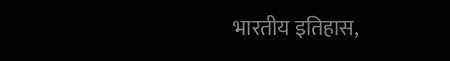भारतीय इतिहास,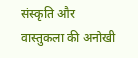संस्कृति और वास्तुकला की अनोखी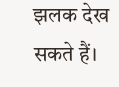झलक देख सकते हैं।